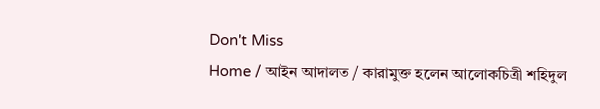Don't Miss
Home / আইন আদালত / কারামুক্ত হলেন আলোকচিত্রী শহিদুল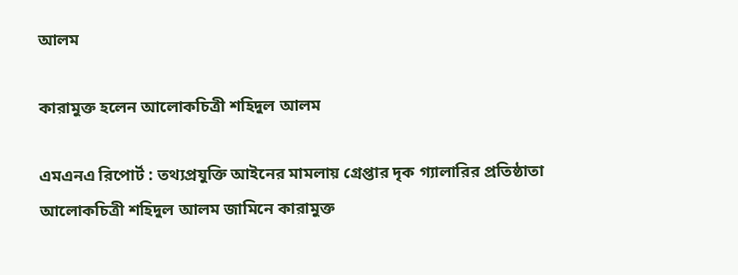আলম

কারামুক্ত হলেন আলোকচিত্রী শহিদুল আলম

এমএনএ রিপোর্ট : তথ্যপ্রযুক্তি আইনের মামলায় গ্রেপ্তার দৃক গ্যালারির প্রতিষ্ঠাতা আলোকচিত্রী শহিদুল আলম জামিনে কারামুক্ত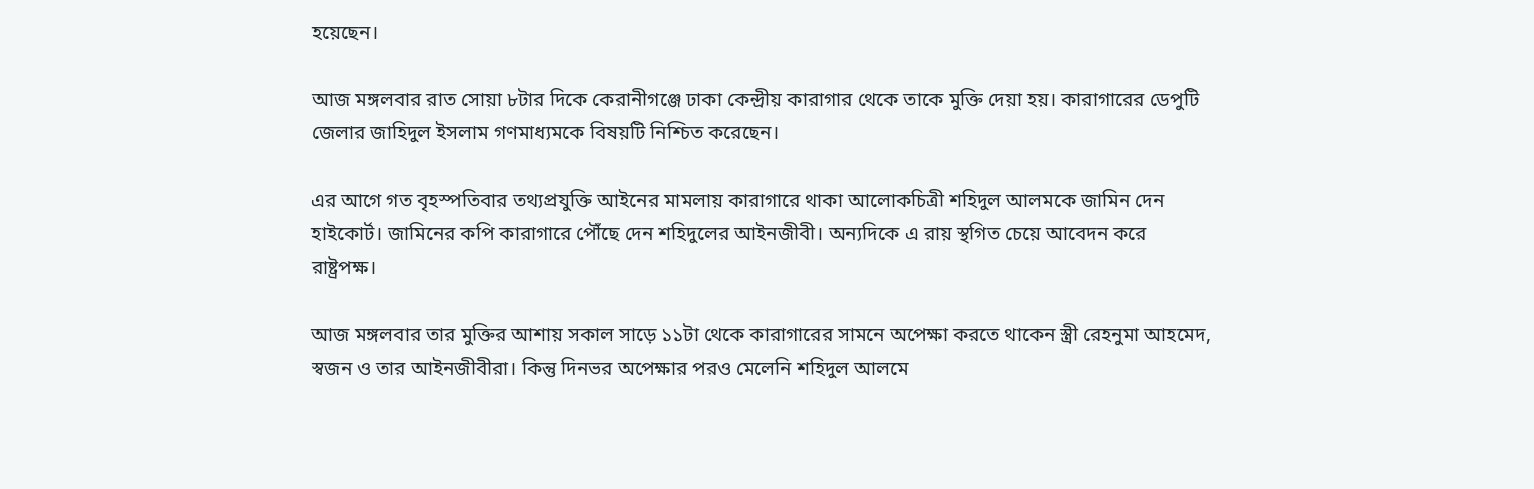হয়েছেন।

আজ মঙ্গলবার রাত সোয়া ৮টার দিকে কেরানীগঞ্জে ঢাকা কেন্দ্রীয় কারাগার থেকে তাকে মুক্তি দেয়া হয়। কারাগারের ডেপুটি জেলার জাহিদুল ইসলাম গণমাধ্যমকে বিষয়টি নিশ্চিত করেছেন।

এর আগে গত বৃহস্পতিবার তথ্যপ্রযুক্তি আইনের মামলায় কারাগারে থাকা আলোকচিত্রী শহিদুল আলমকে জামিন দেন হাইকোর্ট। জামিনের কপি কারাগারে পৌঁছে দেন শহিদুলের আইনজীবী। অন্যদিকে এ রায় স্থগিত চেয়ে আবেদন করে রাষ্ট্রপক্ষ।

আজ মঙ্গলবার তার মুক্তির আশায় সকাল সাড়ে ১১টা থেকে কারাগারের সামনে অপেক্ষা করতে থাকেন স্ত্রী রেহনুমা আহমেদ, স্বজন ও তার আইনজীবীরা। কিন্তু দিনভর অপেক্ষার পরও মেলেনি শহিদুল আলমে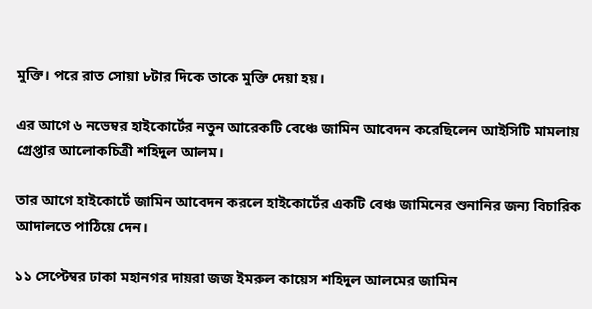মুক্তি। পরে রাত সোয়া ৮টার দিকে তাকে মুক্তি দেয়া হয়।

এর আগে ৬ নভেম্বর হাইকোর্টের নতুন আরেকটি বেঞ্চে জামিন আবেদন করেছিলেন আইসিটি মামলায় গ্রেপ্তার আলোকচিত্রী শহিদুল আলম।

তার আগে হাইকোর্টে জামিন আবেদন করলে হাইকোর্টের একটি বেঞ্চ জামিনের শুনানির জন্য বিচারিক আদালতে পাঠিয়ে দেন।

১১ সেপ্টেম্বর ঢাকা মহানগর দায়রা জজ ইমরুল কায়েস শহিদুল আলমের জামিন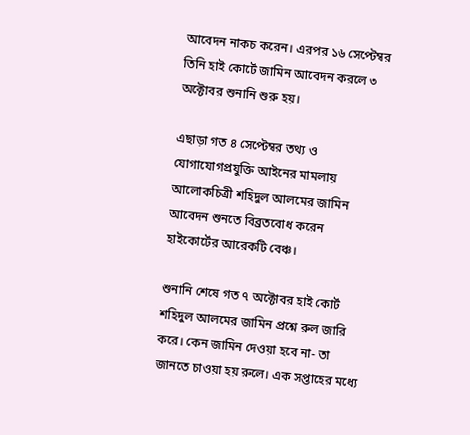আবেদন নাকচ করেন। এরপর ১৬ সেপ্টেম্বর তিনি হাই কোর্টে জামিন আবেদন করলে ৩ অক্টোবর শুনানি শুরু হয়।

এছাড়া গত ৪ সেপ্টেম্বর তথ্য ও যোগাযোগপ্রযুক্তি আইনের মামলায় আলোকচিত্রী শহিদুল আলমের জামিন আবেদন শুনতে বিব্রতবোধ করেন হাইকোর্টের আরেকটি বেঞ্চ।

শুনানি শেষে গত ৭ অক্টোবর হাই কোর্ট শহিদুল আলমের জামিন প্রশ্নে রুল জারি করে। কেন জামিন দেওয়া হবে না- তা জানতে চাওয়া হয় রুলে। এক সপ্তাহের মধ্যে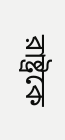রাষ্ট্রকে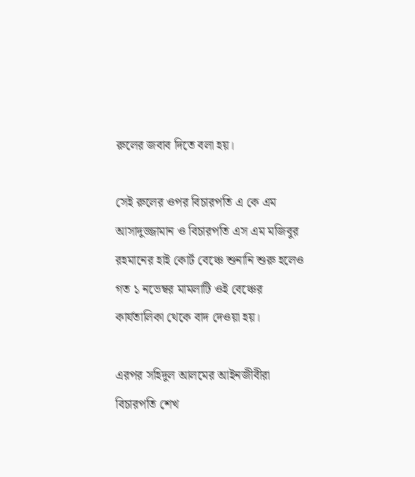রুলের জবাব দিতে বলা হয়।

সেই রুলের ওপর বিচারপতি এ কে এম আসাদুজ্জামান ও বিচারপতি এস এম মজিবুর রহমানের হাই কোর্ট বেঞ্চে শুনানি শুরু হলেও গত ১ নভেম্বর মামলাটি ওই বেঞ্চের কার্যতালিকা থেকে বাদ দেওয়া হয়।

এরপর সহিদুল আলমের আইনজীবীরা বিচারপতি শেখ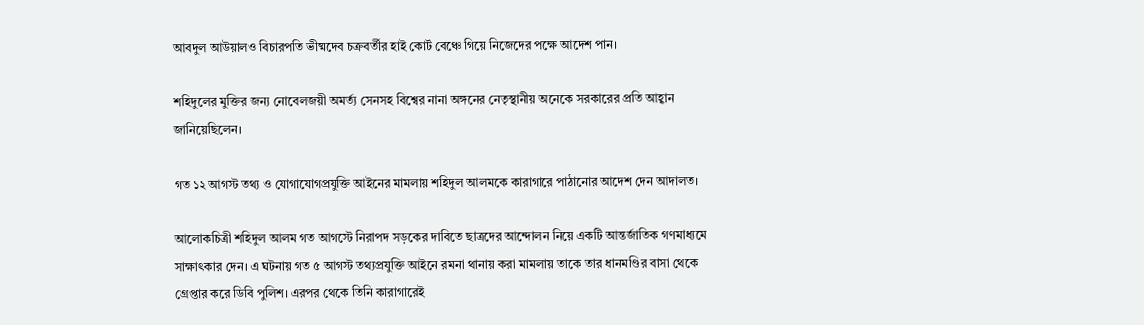আবদুল আউয়ালও বিচারপতি ভীষ্মদেব চক্রবর্তীর হাই কোর্ট বেঞ্চে গিয়ে নিজেদের পক্ষে আদেশ পান।

শহিদুলের মুক্তির জন্য নোবেলজয়ী অমর্ত্য সেনসহ বিশ্বের নানা অঙ্গনের নেতৃস্থানীয় অনেকে সরকারের প্রতি আহ্বান জানিয়েছিলেন।

গত ১২ আগস্ট তথ্য ও যোগাযোগপ্রযুক্তি আইনের মামলায় শহিদুল আলমকে কারাগারে পাঠানোর আদেশ দেন আদালত।

আলোকচিত্রী শহিদুল আলম গত আগস্টে নিরাপদ সড়কের দাবিতে ছাত্রদের আন্দোলন নিয়ে একটি আন্তর্জাতিক গণমাধ্যমে সাক্ষাৎকার দেন। এ ঘটনায় গত ৫ আগস্ট তথ্যপ্রযুক্তি আইনে রমনা থানায় করা মামলায় তাকে তার ধানমণ্ডির বাসা থেকে গ্রেপ্তার করে ডিবি পুলিশ। এরপর থেকে তিনি কারাগারেই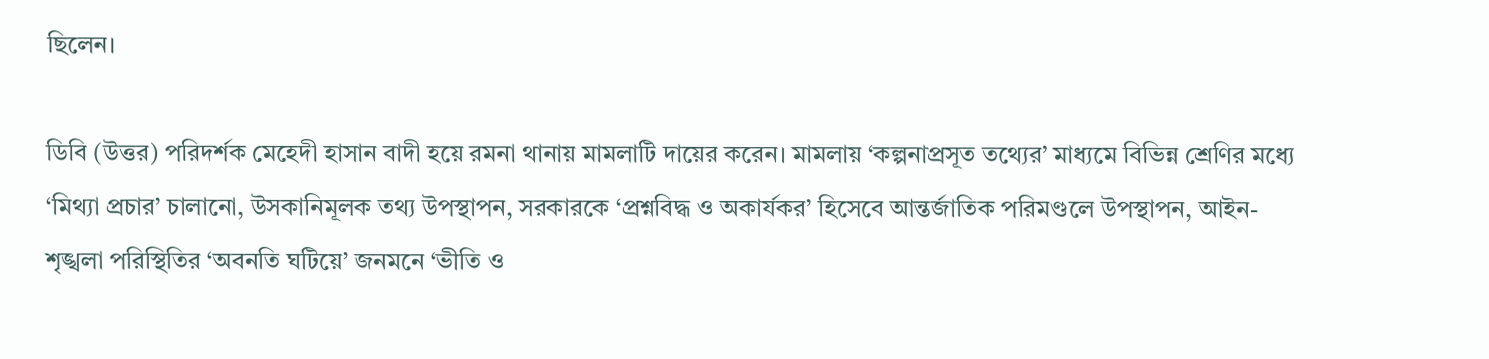ছিলেন।

ডিবি (উত্তর) পরিদর্শক মেহেদী হাসান বাদী হয়ে রমনা থানায় মামলাটি দায়ের করেন। মামলায় ‘কল্পনাপ্রসূত তথ্যের’ মাধ্যমে বিভিন্ন শ্রেণির মধ্যে ‘মিথ্যা প্রচার’ চালানো, উসকানিমূলক তথ্য উপস্থাপন, সরকারকে ‘প্রশ্নবিদ্ধ ও অকার্যকর’ হিসেবে আন্তর্জাতিক পরিমণ্ডলে উপস্থাপন, আইন-শৃঙ্খলা পরিস্থিতির ‘অবনতি ঘটিয়ে’ জনমনে ‘ভীতি ও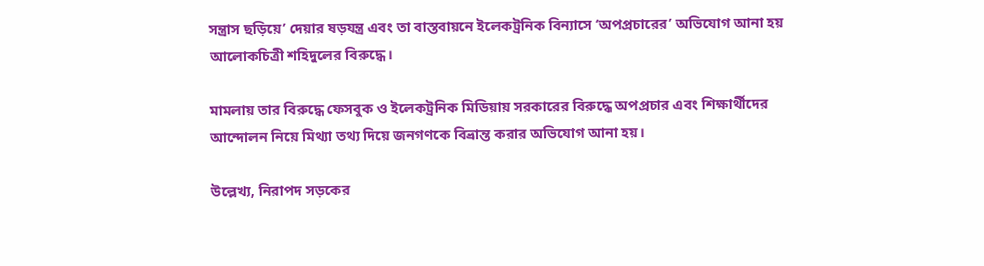সন্ত্রাস ছড়িয়ে’ দেয়ার ষড়যন্ত্র এবং তা বাস্তবায়নে ইলেকট্রনিক বিন্যাসে ‘অপপ্রচারের’ অভিযোগ আনা হয় আলোকচিত্রী শহিদুলের বিরুদ্ধে।

মামলায় তার বিরুদ্ধে ফেসবুক ও ইলেকট্রনিক মিডিয়ায় সরকারের বিরুদ্ধে অপপ্রচার এবং শিক্ষার্থীদের আন্দোলন নিয়ে মিথ্যা তথ্য দিয়ে জনগণকে বিভ্রান্ত করার অভিযোগ আনা হয়।

উল্লেখ্য, নিরাপদ সড়কের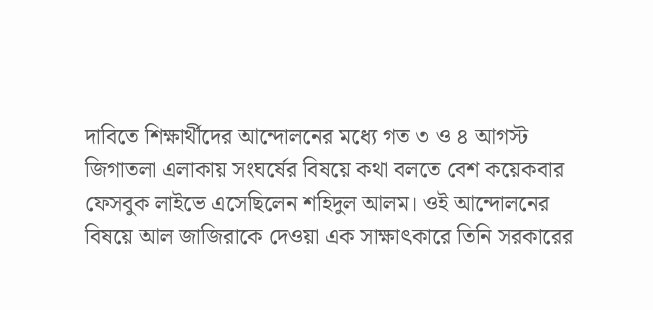দাবিতে শিক্ষার্থীদের আন্দোলনের মধ্যে গত ৩ ও ৪ আগস্ট জিগাতলা এলাকায় সংঘর্ষের বিষয়ে কথা বলতে বেশ কয়েকবার ফেসবুক লাইভে এসেছিলেন শহিদুল আলম। ওই আন্দোলনের বিষয়ে আল জাজিরাকে দেওয়া এক সাক্ষাৎকারে তিনি সরকারের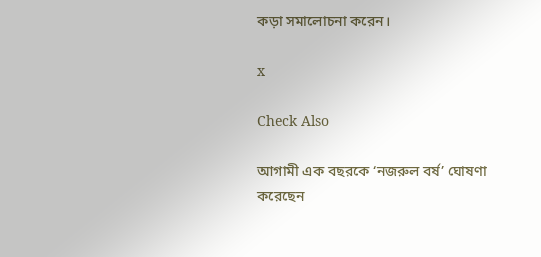কড়া সমালোচনা করেন।

x

Check Also

আগামী এক বছরকে ‘নজরুল বর্ষ’ ঘোষণা করেছেন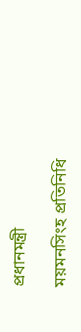প্রধানমন্ত্রী

ময়মনসিংহ প্রতিনিধি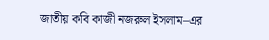জাতীয় কবি কাজী নজরুল ইসলাম–এর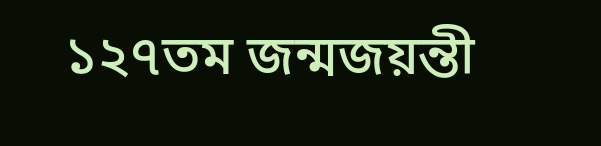১২৭তম জন্মজয়ন্তী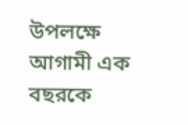উপলক্ষে আগামী এক বছরকে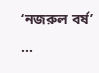‘নজরুল বর্ষ’ ...